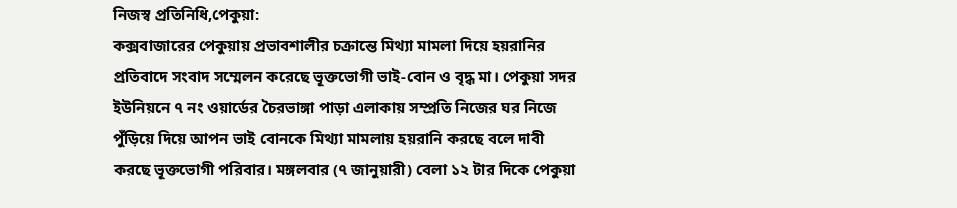নিজস্ব প্রতিনিধি,পেকুয়া:
কক্সবাজারের পেকুয়ায় প্রভাবশালীর চক্রান্তে মিথ্যা মামলা দিয়ে হয়রানির প্রতিবাদে সংবাদ সম্মেলন করেছে ভূক্তভোগী ভাই-বোন ও বৃদ্ধ মা। পেকুয়া সদর ইউনিয়নে ৭ নং ওয়ার্ডের চৈরভাঙ্গা পাড়া এলাকায় সম্প্রতি নিজের ঘর নিজে পুঁড়িয়ে দিয়ে আপন ভাই বোনকে মিথ্যা মামলায় হয়রানি করছে বলে দাবী করছে ভূক্তভোগী পরিবার। মঙ্গলবার (৭ জানুয়ারী) বেলা ১২ টার দিকে পেকুয়া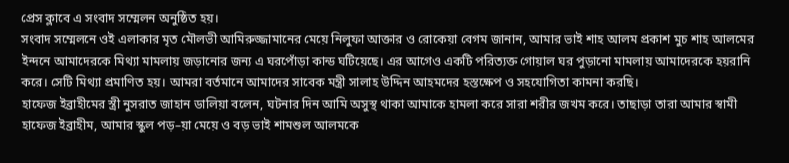প্রেস ক্লাবে এ সংবাদ সম্মেলন অনুষ্ঠিত হয়।
সংবাদ সম্মেলনে ওই এলাকার মৃত মৌলভী আমিরুজ্জামানের মেয়ে নিলুফা আক্তার ও রোকেয়া বেগম জানান, আমার ভাই শাহ আলম প্রকাশ মুচ শাহ আলমের ইন্দনে আমাদেরকে মিথ্যা মামলায় জড়ানোর জন্য এ ঘরপোঁড়া কান্ড ঘটিয়েছে। এর আগেও একটি পরিত্যক্ত গোয়াল ঘর পুড়ানো মামলায় আমাদেরকে হয়রানি করে। সেটি মিথ্যা প্রমাণিত হয়। আমরা বর্তমানে আমাদের সাবেক মন্ত্রী সালাহ উদ্দিন আহমদের হস্তক্ষেপ ও সহযোগিতা কামনা করছি।
হাফেজ ইব্রাহীমের স্ত্রী নুসরাত জাহান ডালিয়া বলেন, ঘটনার দিন আমি অসুস্থ থাকা আমাকে হামলা করে সারা শরীর জখম করে। তাছাড়া তারা আমার স্বামী হাফেজ ইব্রাহীম, আমার স্কুল পড়–য়া মেয়ে ও বড় ভাই শামশুল আলমকে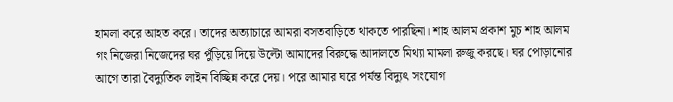হামলা করে আহত করে। তাদের অত্যাচারে আমরা বসতবাড়িতে থাকতে পারছিনা। শাহ আলম প্রকাশ মুচ শাহ আলম গং নিজেরা নিজেদের ঘর পুঁড়িয়ে দিয়ে উল্টো আমাদের বিরুদ্ধে আদালতে মিথ্যা মামলা রুজু করছে। ঘর পোড়ানোর আগে তারা বৈদ্যুতিক লাইন বিচ্ছিন্ন করে দেয়। পরে আমার ঘরে পর্যন্ত বিদ্যুৎ সংযোগ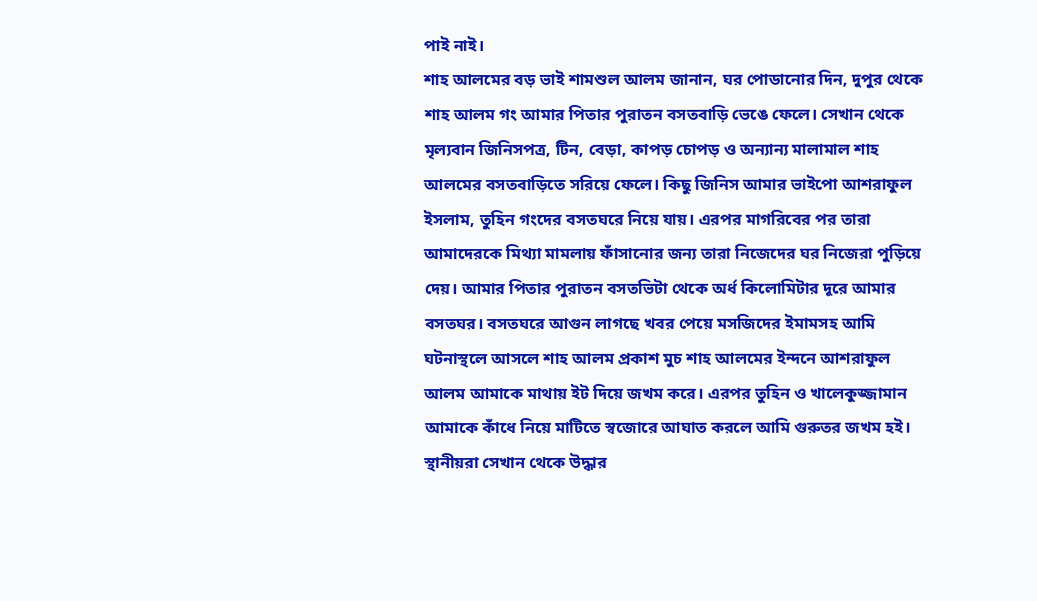পাই নাই।
শাহ আলমের বড় ভাই শামশুল আলম জানান, ঘর পোডানোর দিন, দুপুর থেকে শাহ আলম গং আমার পিতার পুরাতন বসতবাড়ি ভেঙে ফেলে। সেখান থেকে মৃল্যবান জিনিসপত্র, টিন, বেড়া, কাপড় চোপড় ও অন্যান্য মালামাল শাহ আলমের বসতবাড়িতে সরিয়ে ফেলে। কিছু জিনিস আমার ভাইপো আশরাফুল ইসলাম, তুহিন গংদের বসতঘরে নিয়ে যায়। এরপর মাগরিবের পর তারা আমাদেরকে মিথ্যা মামলায় ফাঁসানোর জন্য তারা নিজেদের ঘর নিজেরা পুড়িয়ে দেয়। আমার পিতার পুরাতন বসতভিটা থেকে অর্ধ কিলোমিটার দূরে আমার বসতঘর। বসতঘরে আগুন লাগছে খবর পেয়ে মসজিদের ইমামসহ আমি ঘটনাস্থলে আসলে শাহ আলম প্রকাশ মুচ শাহ আলমের ইন্দনে আশরাফুল আলম আমাকে মাথায় ইট দিয়ে জখম করে। এরপর তুহিন ও খালেকুজ্জামান আমাকে কাঁধে নিয়ে মাটিতে স্বজোরে আঘাত করলে আমি গুরুতর জখম হই। স্থানীয়রা সেখান থেকে উদ্ধার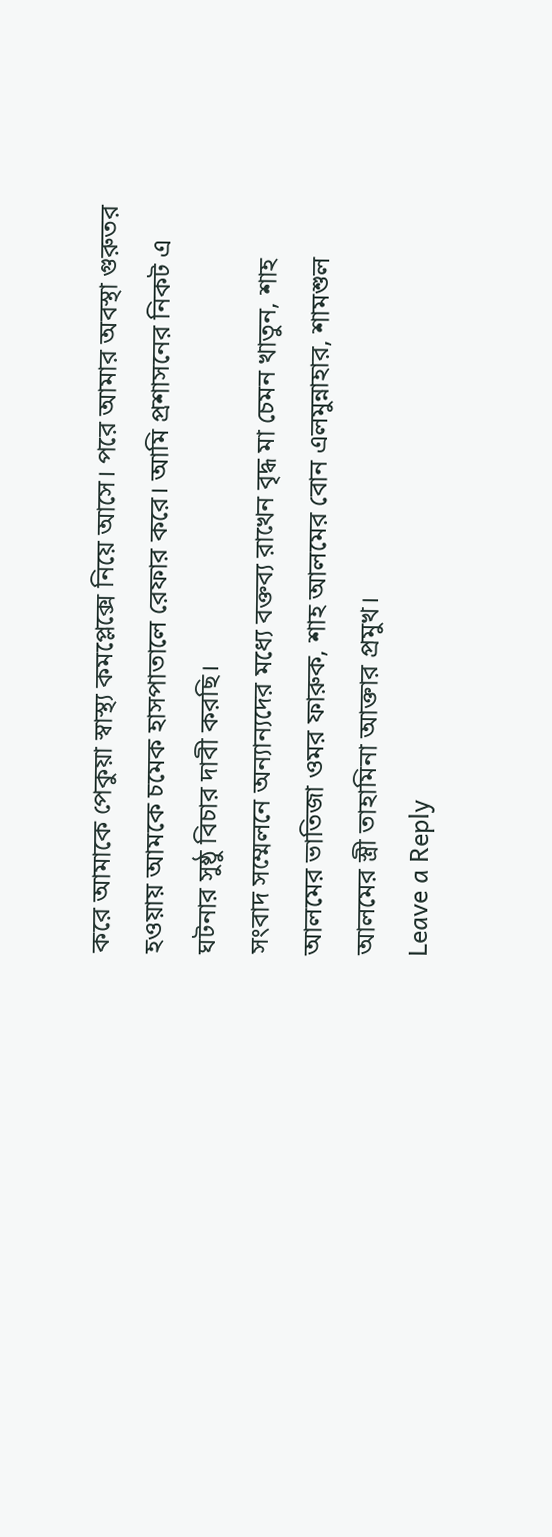করে আমাকে পেকুয়া স্বাস্থ্য কমপ্লেক্সে নিয়ে আসে। পরে আমার অবস্থা গুরুতর হওয়ায় আমকে চমেক হাসপাতালে রেফার করে। আমি প্রশাসনের নিকট এ ঘটনার সুষ্ঠু বিচার দাবী করছি।
সংবাদ সম্মেলনে অন্যান্যদের মধ্যে বক্তব্য রাখেন বৃদ্ধ মা চেমন খাতুন, শাহ আলমের ভাতিজা ওমর ফারুক, শাহ আলমের বোন এলমুন্নাহার, শামশুল আলমের স্ত্রী তাহামিনা আক্তার প্রমুখ।
Leave a Reply